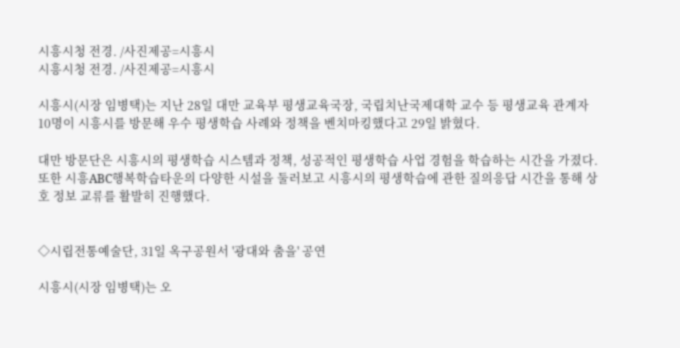시흥시청 전경. /사진제공=시흥시
시흥시청 전경. /사진제공=시흥시

시흥시(시장 임병택)는 지난 28일 대만 교육부 평생교육국장, 국립치난국제대학 교수 등 평생교육 관계자 10명이 시흥시를 방문해 우수 평생학습 사례와 정책을 벤치마킹했다고 29일 밝혔다.

대만 방문단은 시흥시의 평생학습 시스템과 정책, 성공적인 평생학습 사업 경험을 학습하는 시간을 가졌다. 또한 시흥ABC행복학습타운의 다양한 시설을 둘러보고 시흥시의 평생학습에 관한 질의응답 시간을 통해 상호 정보 교류를 활발히 진행했다.


◇시립전통예술단, 31일 옥구공원서 '광대와 춤을' 공연

시흥시(시장 임병택)는 오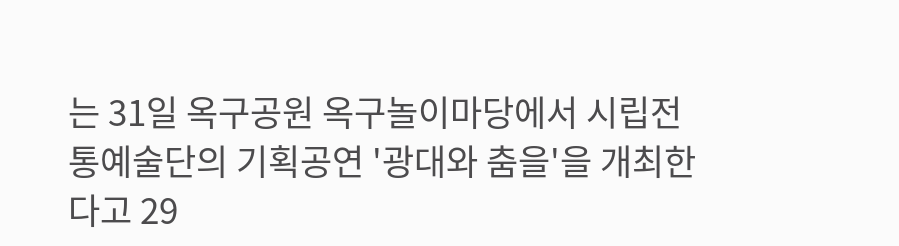는 31일 옥구공원 옥구놀이마당에서 시립전통예술단의 기획공연 '광대와 춤을'을 개최한다고 29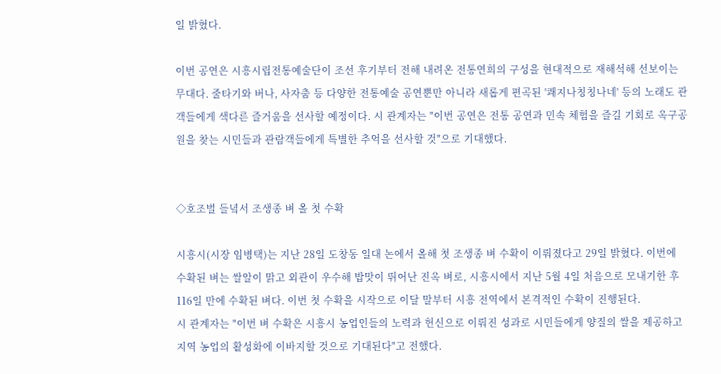일 밝혔다.

이번 공연은 시흥시립전통예술단이 조선 후기부터 전해 내려온 전통연희의 구성을 현대적으로 재해석해 선보이는 무대다. 줄타기와 버나, 사자춤 등 다양한 전통예술 공연뿐만 아니라 새롭게 편곡된 '쾌지나칭칭나네' 등의 노래도 관객들에게 색다른 즐거움을 선사할 예정이다. 시 관계자는 "이번 공연은 전통 공연과 민속 체험을 즐길 기회로 옥구공원을 찾는 시민들과 관람객들에게 특별한 추억을 선사할 것"으로 기대했다.


◇호조벌 들녘서 조생종 벼 올 첫 수확

시흥시(시장 임병택)는 지난 28일 도창동 일대 논에서 올해 첫 조생종 벼 수확이 이뤄졌다고 29일 밝혔다. 이번에 수확된 벼는 쌀알이 맑고 외관이 우수해 밥맛이 뛰어난 진옥 벼로, 시흥시에서 지난 5월 4일 처음으로 모내기한 후 116일 만에 수확된 벼다. 이번 첫 수확을 시작으로 이달 말부터 시흥 전역에서 본격적인 수확이 진행된다.
시 관계자는 "이번 벼 수확은 시흥시 농업인들의 노력과 헌신으로 이뤄진 성과로 시민들에게 양질의 쌀을 제공하고 지역 농업의 활성화에 이바지할 것으로 기대된다"고 전했다.